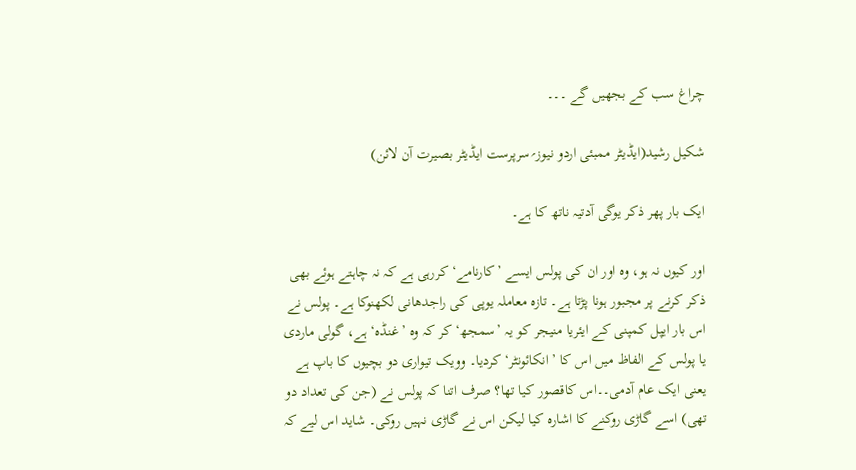چراغ سب کے بجھیں گے ۔۔۔

شکیل رشید(ایڈیٹر ممبئی اردو نیوز؍سرپرست ایڈیٹر بصیرت آن لائن)

ایک بار پھر ذکر یوگی آدتیہ ناتھ کا ہے۔

اور کیوں نہ ہو، وہ اور ان کی پولس ایسے ’کارنامے‘ کررہی ہے کہ نہ چاہتے ہوئے بھی ذکر کرنے پر مجبور ہونا پڑتا ہے۔ تازہ معاملہ یوپی کی راجدھانی لکھنوکا ہے۔ پولس نے اس بار ایپل کمپنی کے ایئریا منیجر کو یہ ’سمجھ‘ کر کہ وہ ’غنڈہ‘ ہے، گولی ماردی یا پولس کے الفاظ میں اس کا ’انکائونٹر‘ کردیا۔ وویک تیواری دو بچیوں کا باپ ہے یعنی ایک عام آدمی۔۔اس کاقصور کیا تھا؟ صرف اتنا کہ پولس نے (جن کی تعداد دو تھی) اسے گاڑی روکنے کا اشارہ کیا لیکن اس نے گاڑی نہیں روکی۔ شاید اس لیے کہ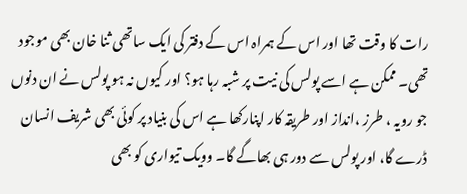رات کا وقت تھا اور اس کے ہمراہ اس کے دفتر کی ایک ساتھی ثنا خان بھی موجود تھی۔ ممکن ہے اسے پولس کی نیت پر شبہ رہا ہو؟ اور کیوں نہ ہو پولس نے ان دنوں جو رویہ ، طرز ،انداز اور طریقہ کار اپنارکھا ہے اس کی بنیاد پر کوئی بھی شریف انسان ڈرے گا، اور پولس سے دور ہی بھاگے گا۔ وویک تیواری کو بھی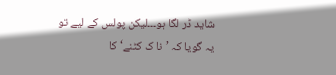شاید ڈر لگا ہو۔۔۔لیکن پولس کے لیے تو یہ گویا کہ ’نا ک کٹنے‘ کا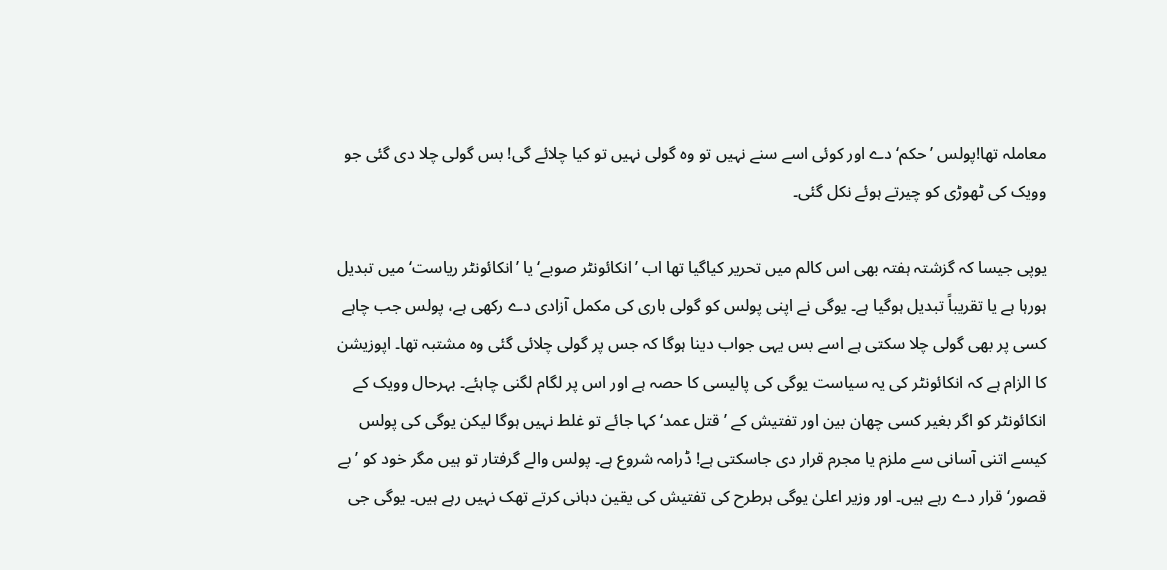معاملہ تھا!پولس ’حکم‘ دے اور کوئی اسے سنے نہیں تو وہ گولی نہیں تو کیا چلائے گی! بس گولی چلا دی گئی جو وویک کی ٹھوڑی کو چیرتے ہوئے نکل گئی۔

یوپی جیسا کہ گزشتہ ہفتہ بھی اس کالم میں تحریر کیاگیا تھا اب ’انکائونٹر صوبے‘ یا ’انکائونٹر ریاست‘ میں تبدیل ہورہا ہے یا تقریباً تبدیل ہوگیا ہے۔ یوگی نے اپنی پولس کو گولی باری کی مکمل آزادی دے رکھی ہے، پولس جب چاہے کسی پر بھی گولی چلا سکتی ہے اسے بس یہی جواب دینا ہوگا کہ جس پر گولی چلائی گئی وہ مشتبہ تھا۔ اپوزیشن کا الزام ہے کہ انکائونٹر کی یہ سیاست یوگی کی پالیسی کا حصہ ہے اور اس پر لگام لگنی چاہئے۔ بہرحال وویک کے انکائونٹر کو اگر بغیر کسی چھان بین اور تفتیش کے ’قتل عمد‘ کہا جائے تو غلط نہیں ہوگا لیکن یوگی کی پولس کیسے اتنی آسانی سے ملزم یا مجرم قرار دی جاسکتی ہے! ڈرامہ شروع ہے۔ پولس والے گرفتار تو ہیں مگر خود کو ’بے قصور‘ قرار دے رہے ہیں۔ اور وزیر اعلیٰ یوگی ہرطرح کی تفتیش کی یقین دہانی کرتے تھک نہیں رہے ہیں۔ یوگی جی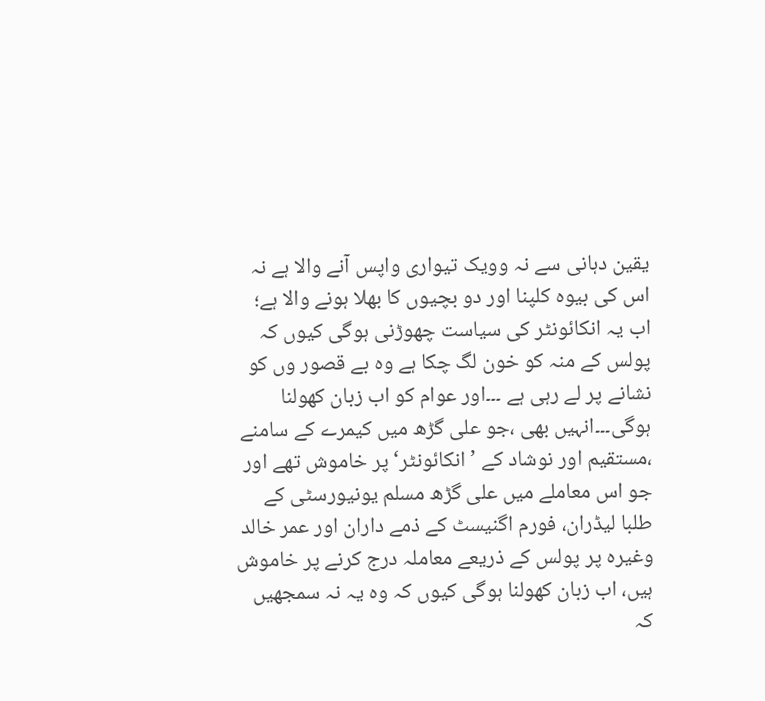یقین دہانی سے نہ وویک تیواری واپس آنے والا ہے نہ اس کی بیوہ کلپنا اور دو بچیوں کا بھلا ہونے والا ہے؛ اب یہ انکائونٹر کی سیاست چھوڑنی ہوگی کیوں کہ پولس کے منہ کو خون لگ چکا ہے وہ بے قصور وں کو نشانے پر لے رہی ہے ۔۔۔اور عوام کو اب زبان کھولنا ہوگی۔۔۔انہیں بھی ،جو علی گڑھ میں کیمرے کے سامنے ،مستقیم اور نوشاد کے ’انکائونٹر‘ پر خاموش تھے اور جو اس معاملے میں علی گڑھ مسلم یونیورسٹی کے طلبا لیڈران، فورم اگنیسٹ کے ذمے داران اور عمر خالد وغیرہ پر پولس کے ذریعے معاملہ درج کرنے پر خاموش ہیں، اب زبان کھولنا ہوگی کیوں کہ وہ یہ نہ سمجھیں کہ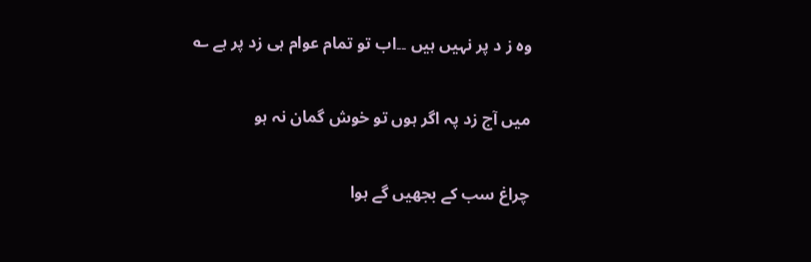وہ ز د پر نہیں ہیں ۔۔اب تو تمام عوام ہی زد پر ہے ؎

میں آج زد پہ اگر ہوں تو خوش گمان نہ ہو

چراغ سب کے بجھیں گے ہوا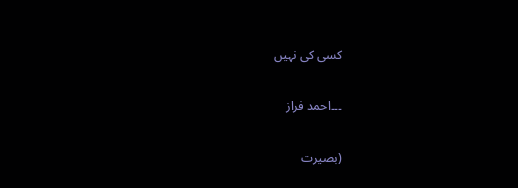کسی کی نہیں

۔۔۔احمد فراز

(بصیرت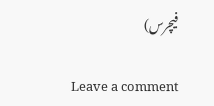فیچرس)

Leave a comment